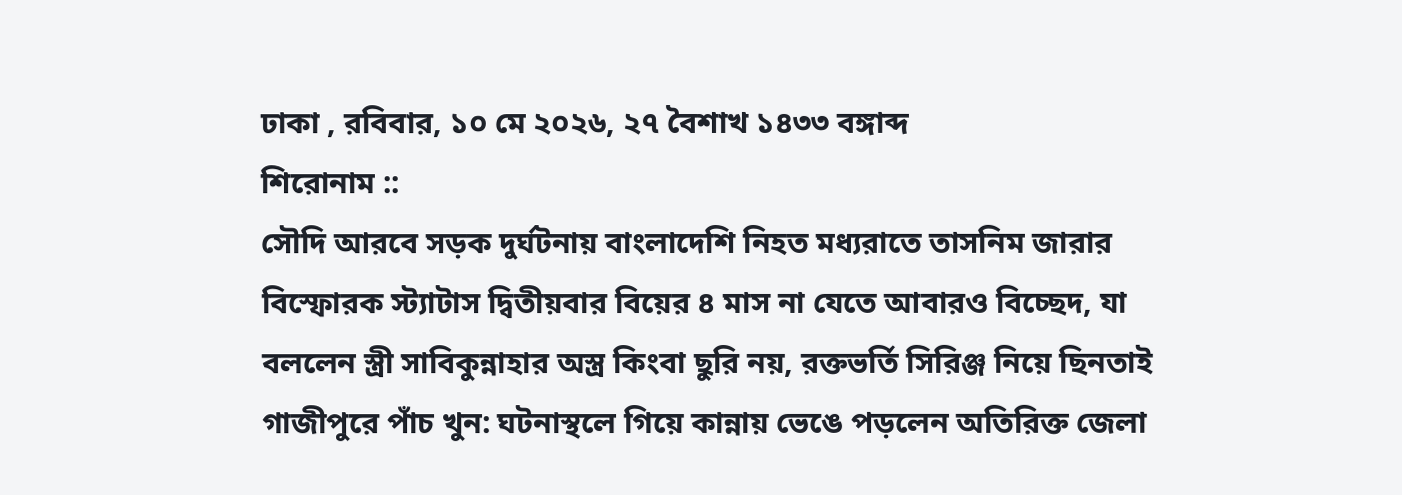ঢাকা , রবিবার, ১০ মে ২০২৬, ২৭ বৈশাখ ১৪৩৩ বঙ্গাব্দ
শিরোনাম ::
সৌদি আরবে সড়ক দুর্ঘটনায় বাংলাদেশি নিহত মধ্যরাতে তাসনিম জারার বিস্ফোরক স্ট্যাটাস দ্বিতীয়বার বিয়ের ৪ মাস না যেতে আবারও বিচ্ছেদ, যা বললেন স্ত্রী সাবিকুন্নাহার অস্ত্র কিংবা ছুরি নয়, রক্তভর্তি সিরিঞ্জ নিয়ে ছিনতাই গাজীপুরে পাঁচ খুন: ঘটনাস্থলে গিয়ে কান্নায় ভেঙে পড়লেন অতিরিক্ত জেলা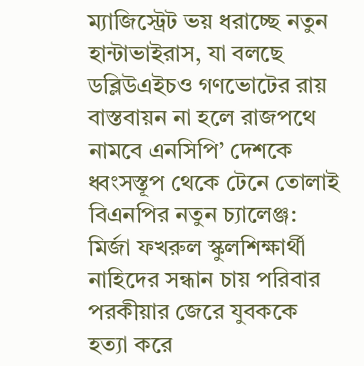ম্যাজিস্ট্রেট ভয় ধরাচ্ছে নতুন হান্টাভাইরাস, যা বলছে ডব্লিউএইচও গণভোটের রায় বাস্তবায়ন না হলে রাজপথে নামবে এনসিপি’ দেশকে ধ্বংসস্তূপ থেকে টেনে তোলাই বিএনপির নতুন চ্যালেঞ্জ: মির্জা ফখরুল স্কুলশিক্ষার্থী নাহিদের সন্ধান চায় পরিবার পরকীয়ার জেরে যুবককে হত্যা করে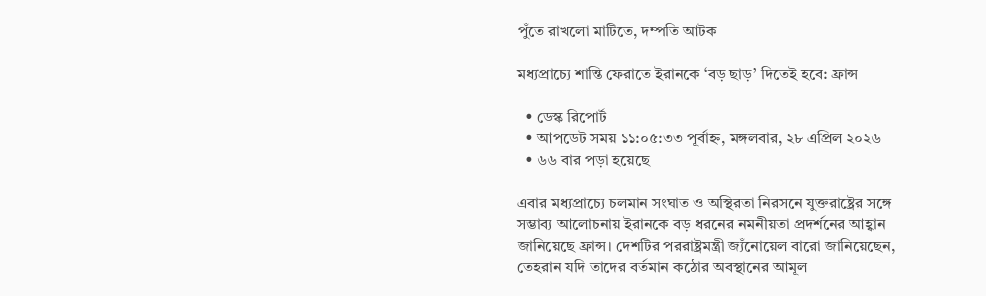পুঁতে রাখলো মাটিতে, দম্পতি আটক

মধ্যপ্রাচ্যে শান্তি ফেরাতে ইরানকে ‘বড় ছাড়’ দিতেই হবে: ফ্রান্স

  • ডেস্ক রিপোর্ট
  • আপডেট সময় ১১:০৫:৩৩ পূর্বাহ্ন, মঙ্গলবার, ২৮ এপ্রিল ২০২৬
  • ৬৬ বার পড়া হয়েছে

এবার মধ্যপ্রাচ্যে চলমান সংঘাত ও অস্থিরতা নিরসনে যুক্তরাষ্ট্রের সঙ্গে সম্ভাব্য আলোচনায় ইরানকে বড় ধরনের নমনীয়তা প্রদর্শনের আহ্বান জানিয়েছে ফ্রান্স। দেশটির পররাষ্ট্রমন্ত্রী জ্যঁনোয়েল বারো জানিয়েছেন, তেহরান যদি তাদের বর্তমান কঠোর অবস্থানের আমূল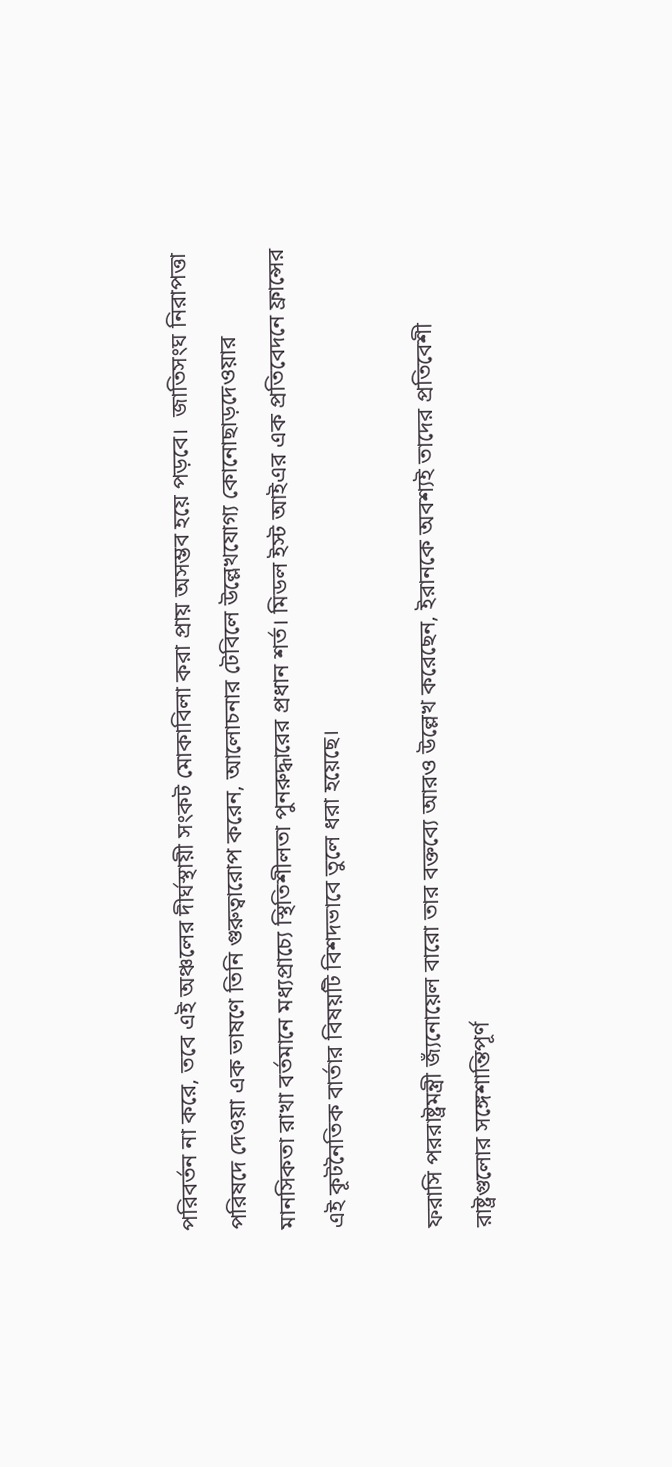পরিবর্তন না করে, তবে এই অঞ্চলের দীর্ঘস্থায়ী সংকট মোকাবিলা করা প্রায় অসম্ভব হয়ে পড়বে।  জাতিসংঘ নিরাপত্তা পরিষদে দেওয়া এক ভাষণে তিনি গুরুত্বারোপ করেন, আলোচনার টেবিলে উল্লেখযোগ্য কোনোছাড়দেওয়ার মানসিকতা রাখা বর্তমানে মধ্যপ্রাচ্যে স্থিতিশীলতা পুনরুদ্ধারের প্রধান শর্ত। মিডল ইস্ট আইএর এক প্রতিবেদনে ফ্রান্সের এই কূটনৈতিক বার্তার বিষয়টি বিশদভাবে তুলে ধরা হয়েছে।

ফরাসি পররাষ্ট্রমন্ত্রী জ্যঁনোয়েল বারো তার বক্তব্যে আরও উল্লেখ করেছেন, ইরানকে অবশ্যই তাদের প্রতিবেশী রাষ্ট্রগুলোর সঙ্গেশান্তিপূর্ণ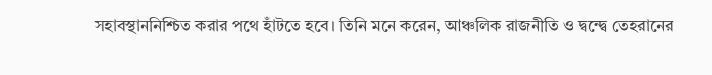সহাবস্থাননিশ্চিত করার পথে হাঁটতে হবে। তিনি মনে করেন, আঞ্চলিক রাজনীতি ও দ্বন্দ্বে তেহরানের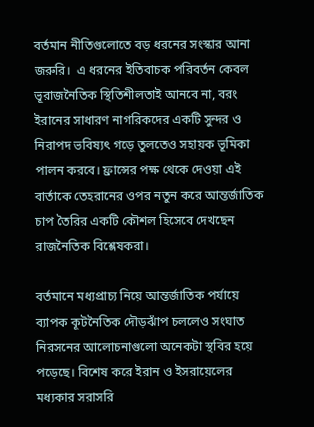বর্তমান নীতিগুলোতে বড় ধরনের সংস্কার আনা জরুরি।  এ ধরনের ইতিবাচক পরিবর্তন কেবল ভূরাজনৈতিক স্থিতিশীলতাই আনবে না, বরং ইরানের সাধারণ নাগরিকদের একটি সুন্দর ও নিরাপদ ভবিষ্যৎ গড়ে তুলতেও সহায়ক ভূমিকা পালন করবে। ফ্রান্সের পক্ষ থেকে দেওয়া এই বার্তাকে তেহরানের ওপর নতুন করে আন্তর্জাতিক চাপ তৈরির একটি কৌশল হিসেবে দেখছেন রাজনৈতিক বিশ্লেষকরা।

বর্তমানে মধ্যপ্রাচ্য নিয়ে আন্তর্জাতিক পর্যায়ে ব্যাপক কূটনৈতিক দৌড়ঝাঁপ চললেও সংঘাত নিরসনের আলোচনাগুলো অনেকটা স্থবির হয়ে পড়েছে। বিশেষ করে ইরান ও ইসরায়েলের মধ্যকার সরাসরি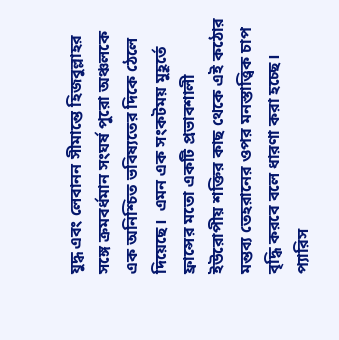যুদ্ধ এবং লেবানন সীমান্তে হিজবুল্লাহর সঙ্গে ক্রমবর্ধমান সংঘর্ষ পুরো অঞ্চলকে এক অনিশ্চিত ভবিষ্যতের দিকে ঠেলে দিয়েছে।  এমন এক সংকটময় মুহূর্তে ফ্রান্সের মতো একটি প্রভাবশালী ইউরোপীয় শক্তির কাছ থেকে এই কঠোর মন্তব্য তেহরানের ওপর মনস্তাত্ত্বিক চাপ বৃদ্ধি করবে বলে ধারণা করা হচ্ছে। প্যারিস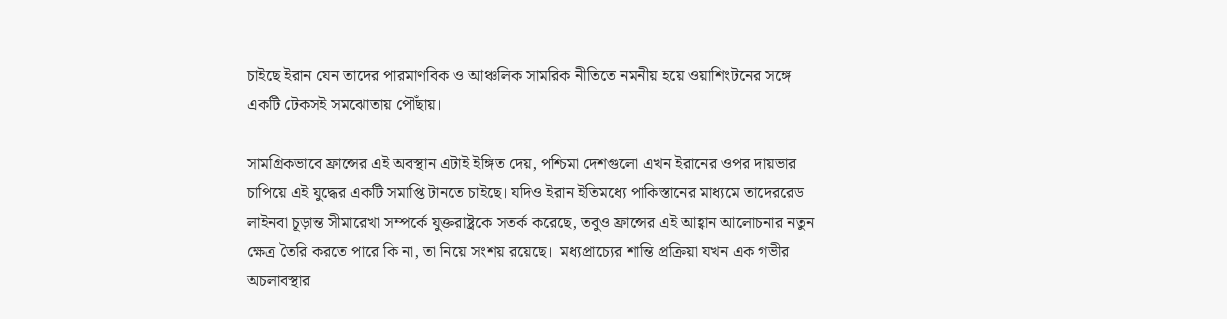চাইছে ইরান যেন তাদের পারমাণবিক ও আঞ্চলিক সামরিক নীতিতে নমনীয় হয়ে ওয়াশিংটনের সঙ্গে একটি টেকসই সমঝোতায় পৌঁছায়।

সামগ্রিকভাবে ফ্রান্সের এই অবস্থান এটাই ইঙ্গিত দেয়, পশ্চিমা দেশগুলো এখন ইরানের ওপর দায়ভার চাপিয়ে এই যুদ্ধের একটি সমাপ্তি টানতে চাইছে। যদিও ইরান ইতিমধ্যে পাকিস্তানের মাধ্যমে তাদেররেড লাইনবা চূড়ান্ত সীমারেখা সম্পর্কে যুক্তরাষ্ট্রকে সতর্ক করেছে, তবুও ফ্রান্সের এই আহ্বান আলোচনার নতুন ক্ষেত্র তৈরি করতে পারে কি না, তা নিয়ে সংশয় রয়েছে।  মধ্যপ্রাচ্যের শান্তি প্রক্রিয়া যখন এক গভীর অচলাবস্থার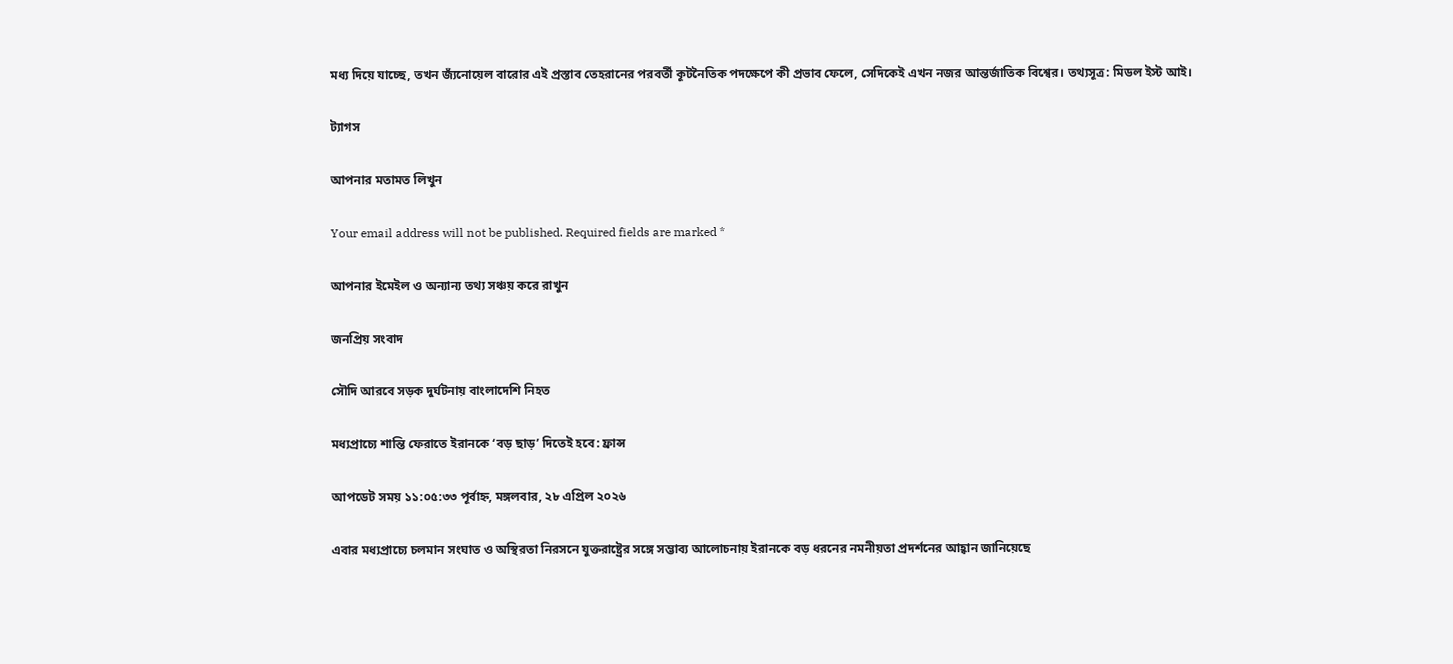মধ্য দিয়ে যাচ্ছে, তখন জ্যঁনোয়েল বারোর এই প্রস্তাব তেহরানের পরবর্তী কূটনৈতিক পদক্ষেপে কী প্রভাব ফেলে, সেদিকেই এখন নজর আন্তর্জাতিক বিশ্বের। তথ্যসূত্র: মিডল ইস্ট আই।

ট্যাগস

আপনার মতামত লিখুন

Your email address will not be published. Required fields are marked *

আপনার ইমেইল ও অন্যান্য তথ্য সঞ্চয় করে রাখুন

জনপ্রিয় সংবাদ

সৌদি আরবে সড়ক দুর্ঘটনায় বাংলাদেশি নিহত

মধ্যপ্রাচ্যে শান্তি ফেরাতে ইরানকে ‘বড় ছাড়’ দিতেই হবে: ফ্রান্স

আপডেট সময় ১১:০৫:৩৩ পূর্বাহ্ন, মঙ্গলবার, ২৮ এপ্রিল ২০২৬

এবার মধ্যপ্রাচ্যে চলমান সংঘাত ও অস্থিরতা নিরসনে যুক্তরাষ্ট্রের সঙ্গে সম্ভাব্য আলোচনায় ইরানকে বড় ধরনের নমনীয়তা প্রদর্শনের আহ্বান জানিয়েছে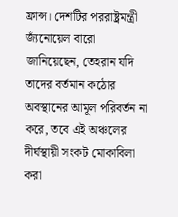ফ্রান্স। দেশটির পররাষ্ট্রমন্ত্রী জ্যঁনোয়েল বারো জানিয়েছেন, তেহরান যদি তাদের বর্তমান কঠোর অবস্থানের আমূল পরিবর্তন না করে, তবে এই অঞ্চলের দীর্ঘস্থায়ী সংকট মোকাবিলা করা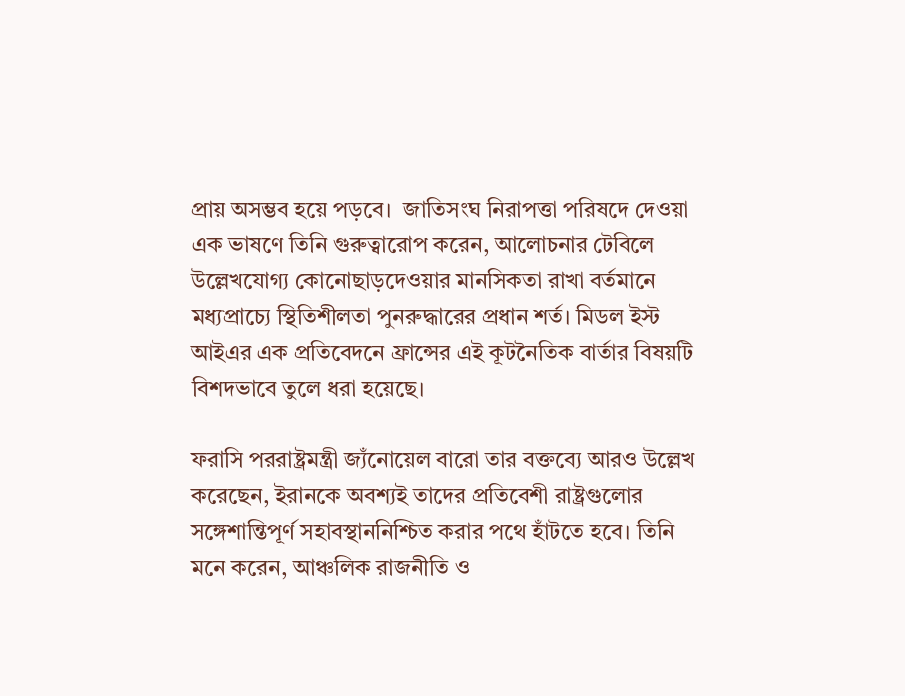প্রায় অসম্ভব হয়ে পড়বে।  জাতিসংঘ নিরাপত্তা পরিষদে দেওয়া এক ভাষণে তিনি গুরুত্বারোপ করেন, আলোচনার টেবিলে উল্লেখযোগ্য কোনোছাড়দেওয়ার মানসিকতা রাখা বর্তমানে মধ্যপ্রাচ্যে স্থিতিশীলতা পুনরুদ্ধারের প্রধান শর্ত। মিডল ইস্ট আইএর এক প্রতিবেদনে ফ্রান্সের এই কূটনৈতিক বার্তার বিষয়টি বিশদভাবে তুলে ধরা হয়েছে।

ফরাসি পররাষ্ট্রমন্ত্রী জ্যঁনোয়েল বারো তার বক্তব্যে আরও উল্লেখ করেছেন, ইরানকে অবশ্যই তাদের প্রতিবেশী রাষ্ট্রগুলোর সঙ্গেশান্তিপূর্ণ সহাবস্থাননিশ্চিত করার পথে হাঁটতে হবে। তিনি মনে করেন, আঞ্চলিক রাজনীতি ও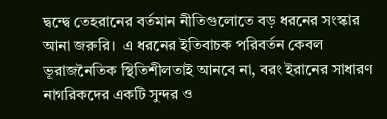দ্বন্দ্বে তেহরানের বর্তমান নীতিগুলোতে বড় ধরনের সংস্কার আনা জরুরি।  এ ধরনের ইতিবাচক পরিবর্তন কেবল ভূরাজনৈতিক স্থিতিশীলতাই আনবে না, বরং ইরানের সাধারণ নাগরিকদের একটি সুন্দর ও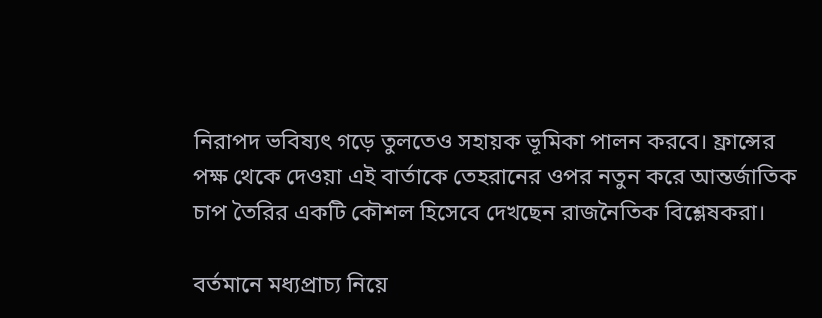নিরাপদ ভবিষ্যৎ গড়ে তুলতেও সহায়ক ভূমিকা পালন করবে। ফ্রান্সের পক্ষ থেকে দেওয়া এই বার্তাকে তেহরানের ওপর নতুন করে আন্তর্জাতিক চাপ তৈরির একটি কৌশল হিসেবে দেখছেন রাজনৈতিক বিশ্লেষকরা।

বর্তমানে মধ্যপ্রাচ্য নিয়ে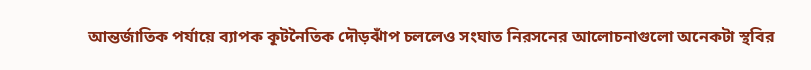আন্তর্জাতিক পর্যায়ে ব্যাপক কূটনৈতিক দৌড়ঝাঁপ চললেও সংঘাত নিরসনের আলোচনাগুলো অনেকটা স্থবির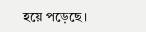হয়ে পড়েছে।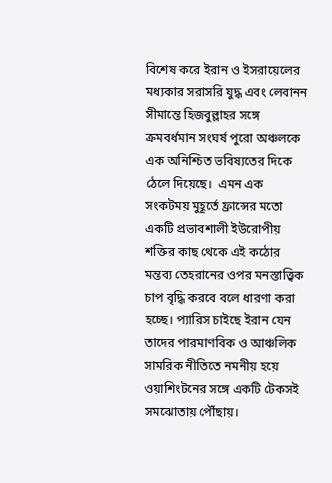বিশেষ করে ইরান ও ইসরায়েলের মধ্যকার সরাসরি যুদ্ধ এবং লেবানন সীমান্তে হিজবুল্লাহর সঙ্গে ক্রমবর্ধমান সংঘর্ষ পুরো অঞ্চলকে এক অনিশ্চিত ভবিষ্যতের দিকে ঠেলে দিয়েছে।  এমন এক সংকটময় মুহূর্তে ফ্রান্সের মতো একটি প্রভাবশালী ইউরোপীয় শক্তির কাছ থেকে এই কঠোর মন্তব্য তেহরানের ওপর মনস্তাত্ত্বিক চাপ বৃদ্ধি করবে বলে ধারণা করা হচ্ছে। প্যারিস চাইছে ইরান যেন তাদের পারমাণবিক ও আঞ্চলিক সামরিক নীতিতে নমনীয় হয়ে ওয়াশিংটনের সঙ্গে একটি টেকসই সমঝোতায় পৌঁছায়।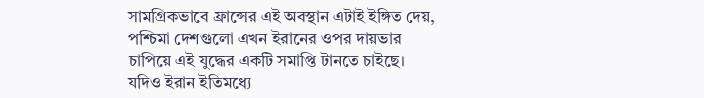সামগ্রিকভাবে ফ্রান্সের এই অবস্থান এটাই ইঙ্গিত দেয়, পশ্চিমা দেশগুলো এখন ইরানের ওপর দায়ভার চাপিয়ে এই যুদ্ধের একটি সমাপ্তি টানতে চাইছে। যদিও ইরান ইতিমধ্যে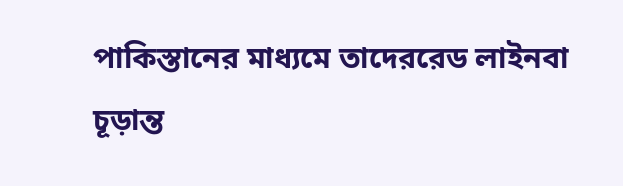পাকিস্তানের মাধ্যমে তাদেররেড লাইনবা চূড়ান্ত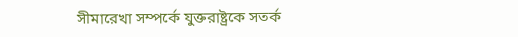সীমারেখা সম্পর্কে যুক্তরাষ্ট্রকে সতর্ক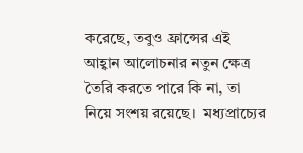করেছে, তবুও ফ্রান্সের এই আহ্বান আলোচনার নতুন ক্ষেত্র তৈরি করতে পারে কি না, তা নিয়ে সংশয় রয়েছে।  মধ্যপ্রাচ্যের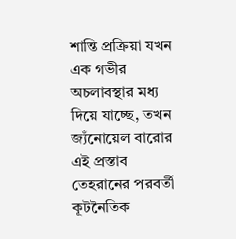শান্তি প্রক্রিয়া যখন এক গভীর অচলাবস্থার মধ্য দিয়ে যাচ্ছে, তখন জ্যঁনোয়েল বারোর এই প্রস্তাব তেহরানের পরবর্তী কূটনৈতিক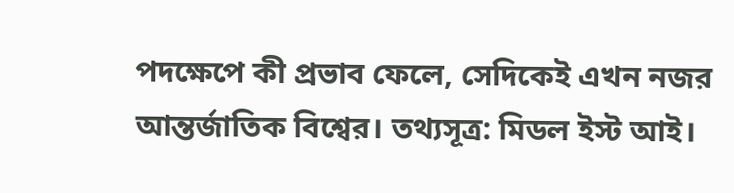পদক্ষেপে কী প্রভাব ফেলে, সেদিকেই এখন নজর আন্তর্জাতিক বিশ্বের। তথ্যসূত্র: মিডল ইস্ট আই।